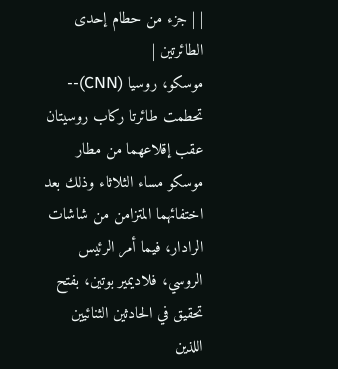| | جزء من حطام إحدى الطائرتين |
موسكو، روسيا (CNN)-- تحطمت طائرتا ركاب روسيتان عقب إقلاعهما من مطار موسكو مساء الثلاثاء وذلك بعد اختفائهما المتزامن من شاشات الرادار، فيما أمر الرئيس الروسي، فلاديمير بوتين، بفتح تحقيق في الحادثين الثنائيين اللذين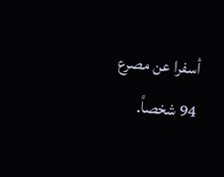أسفرا عن مصرع 94 شخصاً.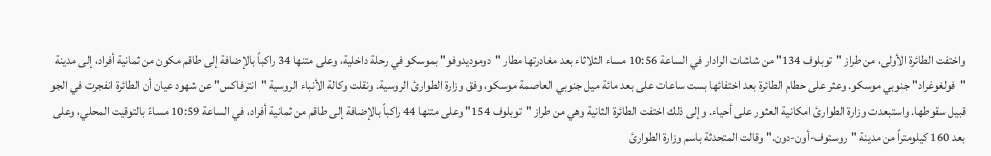واختفت الطائرة الأولى، من طراز "توبلوف 134" من شاشات الرادار في الساعة 10:56 مساء الثلاثاء بعد مغادرتها مطار "دوموديدوفو" بموسكو في رحلة داخلية، وعلى متنها 34 راكباً بالإضافة إلى طاقم مكون من ثمانية أفراد، إلى مدينة "فولغوغراد" جنوبي موسكو. وعثر على حطام الطائرة بعد اختفائها بست ساعات على بعد مائة ميل جنوبي العاصمة موسكو، وفق وزارة الطوارئ الروسية. ونقلت وكالة الأنباء الروسية "انترفاكس" عن شهود عيان أن الطائرة انفجرت في الجو قبيل سقوطها. واستبعدت وزارة الطوارئ امكانية العثور على أحياء. وإلى ذلك اختفت الطائرة الثانية وهي من طراز "توبلوف 154" وعلى متنها 44 راكباً بالإضافة إلى طاقم من ثمانية أفراد، في الساعة 10:59 مساءً بالتوقيت المحلي، وعلى بعد 160 كيلومتراً من مدينة "روستوف-أون-دون." وقالت المتحدثة باسم وزارة الطوارئ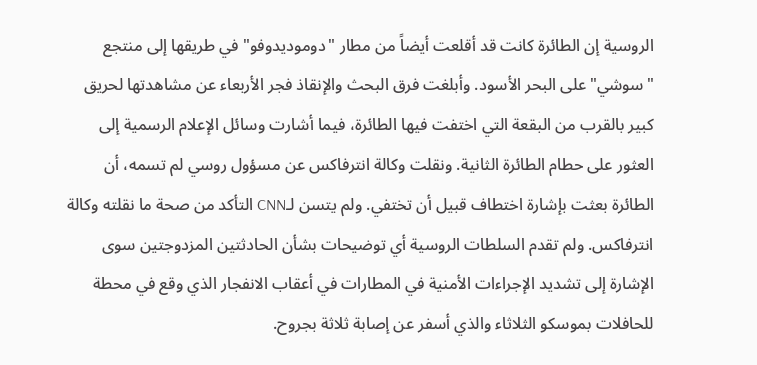الروسية إن الطائرة كانت قد أقلعت أيضاً من مطار "دوموديدوفو" في طريقها إلى منتجع "سوشي" على البحر الأسود. وأبلغت فرق البحث والإنقاذ فجر الأربعاء عن مشاهدتها لحريق كبير بالقرب من البقعة التي اختفت فيها الطائرة، فيما أشارت وسائل الإعلام الرسمية إلى العثور على حطام الطائرة الثانية. ونقلت وكالة انترفاكس عن مسؤول روسي لم تسمه، أن الطائرة بعثت بإشارة اختطاف قبيل أن تختفي. ولم يتسن لـCNN التأكد من صحة ما نقلته وكالة انترفاكس. ولم تقدم السلطات الروسية أي توضيحات بشأن الحادثتين المزدوجتين سوى الإشارة إلى تشديد الإجراءات الأمنية في المطارات في أعقاب الانفجار الذي وقع في محطة للحافلات بموسكو الثلاثاء والذي أسفر عن إصابة ثلاثة بجروح.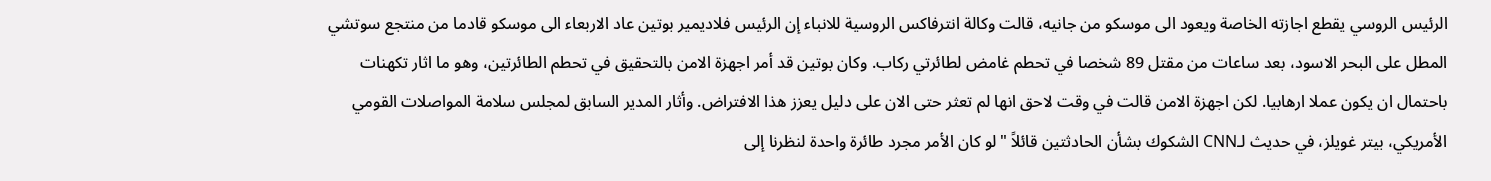الرئيس الروسي يقطع اجازته الخاصة ويعود الى موسكو من جانيه، قالت وكالة انترفاكس الروسية للانباء إن الرئيس فلاديمير بوتين عاد الاربعاء الى موسكو قادما من منتجع سوتشي المطل على البحر الاسود، بعد ساعات من مقتل 89 شخصا في تحطم غامض لطائرتي ركاب. وكان بوتين قد أمر اجهزة الامن بالتحقيق في تحطم الطائرتين، وهو ما اثار تكهنات باحتمال ان يكون عملا ارهابيا. لكن اجهزة الامن قالت في وقت لاحق انها لم تعثر حتى الان على دليل يعزز هذا الافتراض. وأثار المدير السابق لمجلس سلامة المواصلات القومي الأمريكي، بيتر غويلز، في حديث لـCNN الشكوك بشأن الحادثتين قائلاً "لو كان الأمر مجرد طائرة واحدة لنظرنا إلى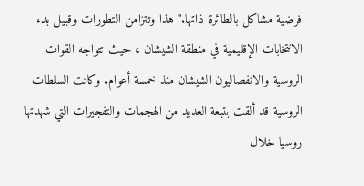فرضية مشاكل بالطائرة ذاتها." هذا وتتزامن التطورات وقبيل بدء الانتخابات الإقليمية في منطقة الشيشان ، حيث تتواجه القوات الروسية والانفصاليون الشيشان منذ خمسة أعوام. وكانت السلطات الروسية قد ألقت بتبعة العديد من الهجمات والتفجيرات التي شهدتها روسيا خلال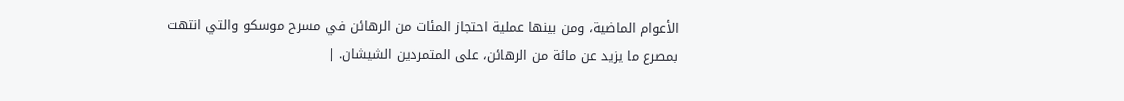الأعوام الماضية، ومن بينها عملية احتجاز المئات من الرهائن في مسرح موسكو والتي انتهت بمصرع ما يزيد عن مائة من الرهائن، على المتمردين الشيشان. |